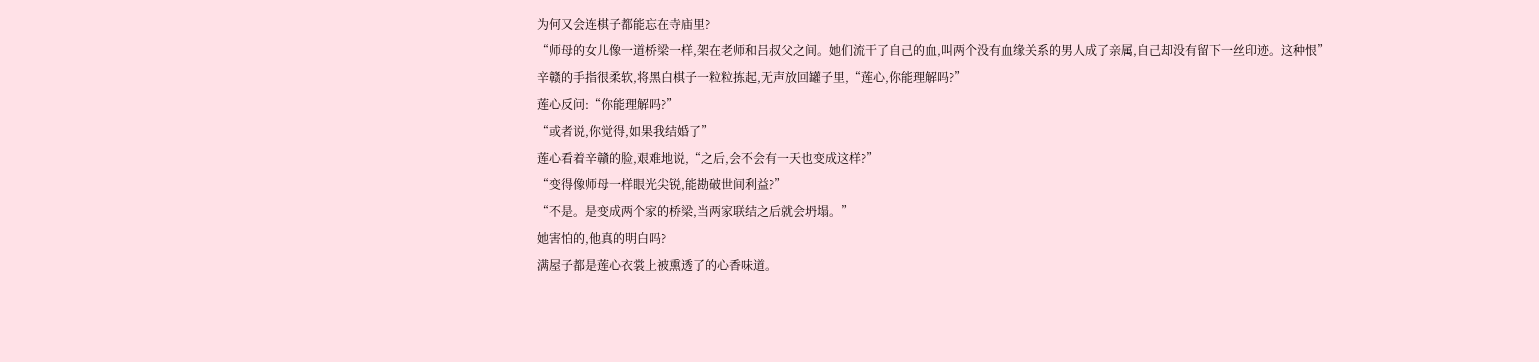为何又会连棋子都能忘在寺庙里?
“师母的女儿像一道桥梁一样,架在老师和吕叔父之间。她们流干了自己的血,叫两个没有血缘关系的男人成了亲属,自己却没有留下一丝印迹。这种恨”
辛赣的手指很柔软,将黑白棋子一粒粒拣起,无声放回罐子里,“莲心,你能理解吗?”
莲心反问:“你能理解吗?”
“或者说,你觉得,如果我结婚了”
莲心看着辛贛的脸,艰难地说,“之后,会不会有一天也变成这样?”
“变得像师母一样眼光尖锐,能勘破世间利益?”
“不是。是变成两个家的桥梁,当两家联结之后就会坍塌。”
她害怕的,他真的明白吗?
满屋子都是莲心衣裳上被熏透了的心香味道。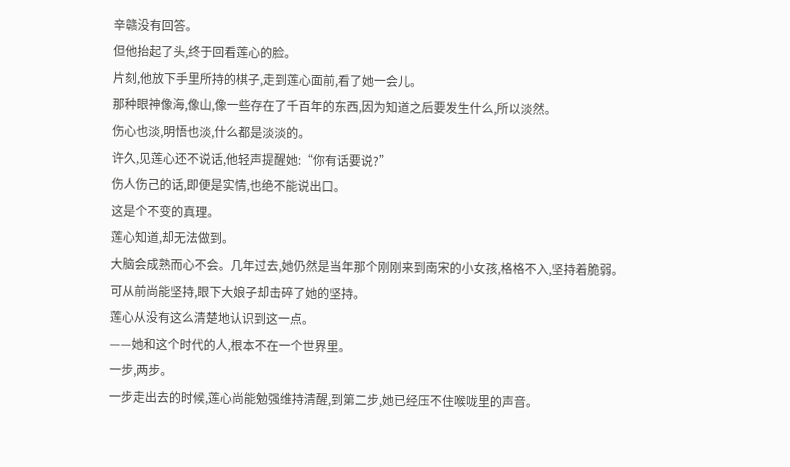辛赣没有回答。
但他抬起了头,终于回看莲心的脸。
片刻,他放下手里所持的棋子,走到莲心面前,看了她一会儿。
那种眼神像海,像山,像一些存在了千百年的东西,因为知道之后要发生什么,所以淡然。
伤心也淡,明悟也淡,什么都是淡淡的。
许久,见莲心还不说话,他轻声提醒她:“你有话要说?”
伤人伤己的话,即便是实情,也绝不能说出口。
这是个不变的真理。
莲心知道,却无法做到。
大脑会成熟而心不会。几年过去,她仍然是当年那个刚刚来到南宋的小女孩,格格不入,坚持着脆弱。
可从前尚能坚持,眼下大娘子却击碎了她的坚持。
莲心从没有这么清楚地认识到这一点。
——她和这个时代的人,根本不在一个世界里。
一步,两步。
一步走出去的时候,莲心尚能勉强维持清醒,到第二步,她已经压不住喉咙里的声音。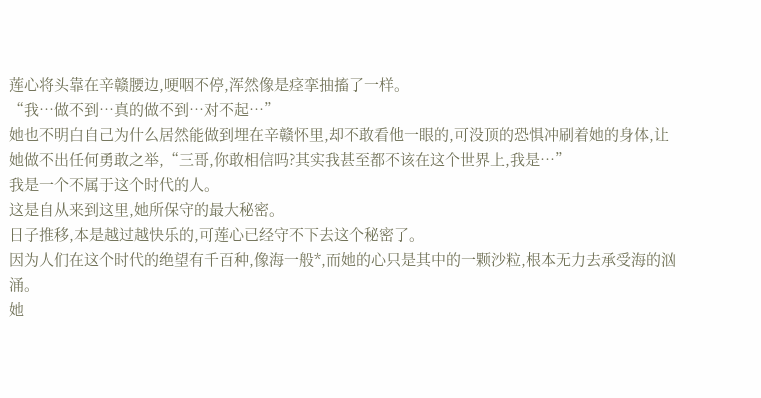莲心将头靠在辛赣腰边,哽咽不停,浑然像是痉挛抽搐了一样。
“我…做不到…真的做不到…对不起…”
她也不明白自己为什么居然能做到埋在辛赣怀里,却不敢看他一眼的,可没顶的恐惧冲刷着她的身体,让她做不出任何勇敢之举,“三哥,你敢相信吗?其实我甚至都不该在这个世界上,我是…”
我是一个不属于这个时代的人。
这是自从来到这里,她所保守的最大秘密。
日子推移,本是越过越快乐的,可莲心已经守不下去这个秘密了。
因为人们在这个时代的绝望有千百种,像海一般*,而她的心只是其中的一颗沙粒,根本无力去承受海的汹涌。
她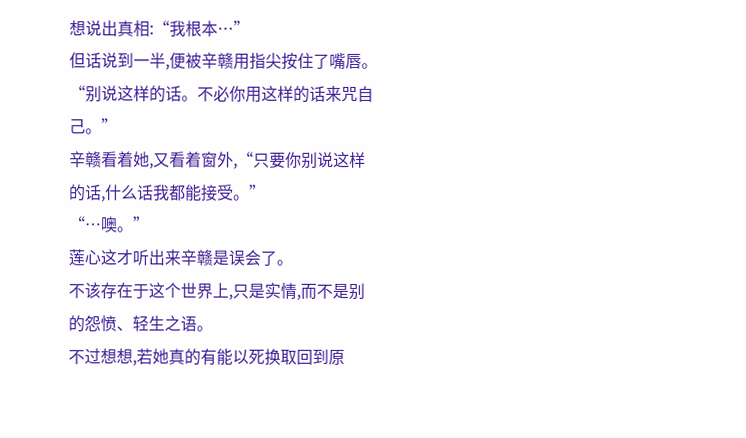想说出真相:“我根本…”
但话说到一半,便被辛赣用指尖按住了嘴唇。
“别说这样的话。不必你用这样的话来咒自己。”
辛赣看着她,又看着窗外,“只要你别说这样的话,什么话我都能接受。”
“…噢。”
莲心这才听出来辛赣是误会了。
不该存在于这个世界上,只是实情,而不是别的怨愤、轻生之语。
不过想想,若她真的有能以死换取回到原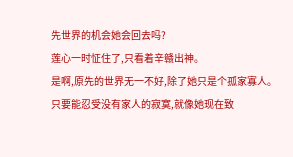先世界的机会她会回去吗?
莲心一时怔住了,只看着辛赣出神。
是啊,原先的世界无一不好,除了她只是个孤家寡人。
只要能忍受没有家人的寂寞,就像她现在致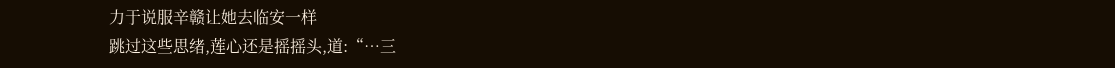力于说服辛赣让她去临安一样
跳过这些思绪,莲心还是摇摇头,道:“…三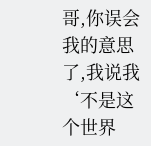哥,你误会我的意思了,我说我‘不是这个世界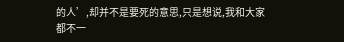的人’,却并不是要死的意思,只是想说,我和大家都不一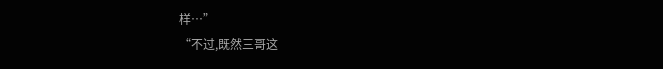样…”
“不过,既然三哥这